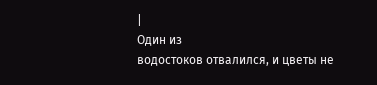|
Один из
водостоков отвалился, и цветы не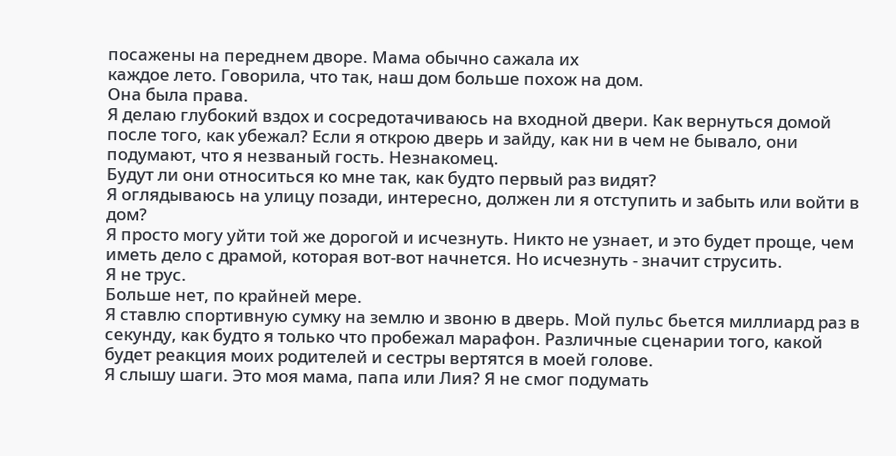посажены на переднем дворе. Мама обычно сажала их
каждое лето. Говорила, что так, наш дом больше похож на дом.
Она была права.
Я делаю глубокий вздох и сосредотачиваюсь на входной двери. Как вернуться домой
после того, как убежал? Если я открою дверь и зайду, как ни в чем не бывало, они
подумают, что я незваный гость. Незнакомец.
Будут ли они относиться ко мне так, как будто первый раз видят?
Я оглядываюсь на улицу позади, интересно, должен ли я отступить и забыть или войти в
дом?
Я просто могу уйти той же дорогой и исчезнуть. Никто не узнает, и это будет проще, чем
иметь дело с драмой, которая вот-вот начнется. Но исчезнуть - значит струсить.
Я не трус.
Больше нет, по крайней мере.
Я ставлю спортивную сумку на землю и звоню в дверь. Мой пульс бьется миллиард раз в
секунду, как будто я только что пробежал марафон. Различные сценарии того, какой
будет реакция моих родителей и сестры вертятся в моей голове.
Я слышу шаги. Это моя мама, папа или Лия? Я не смог подумать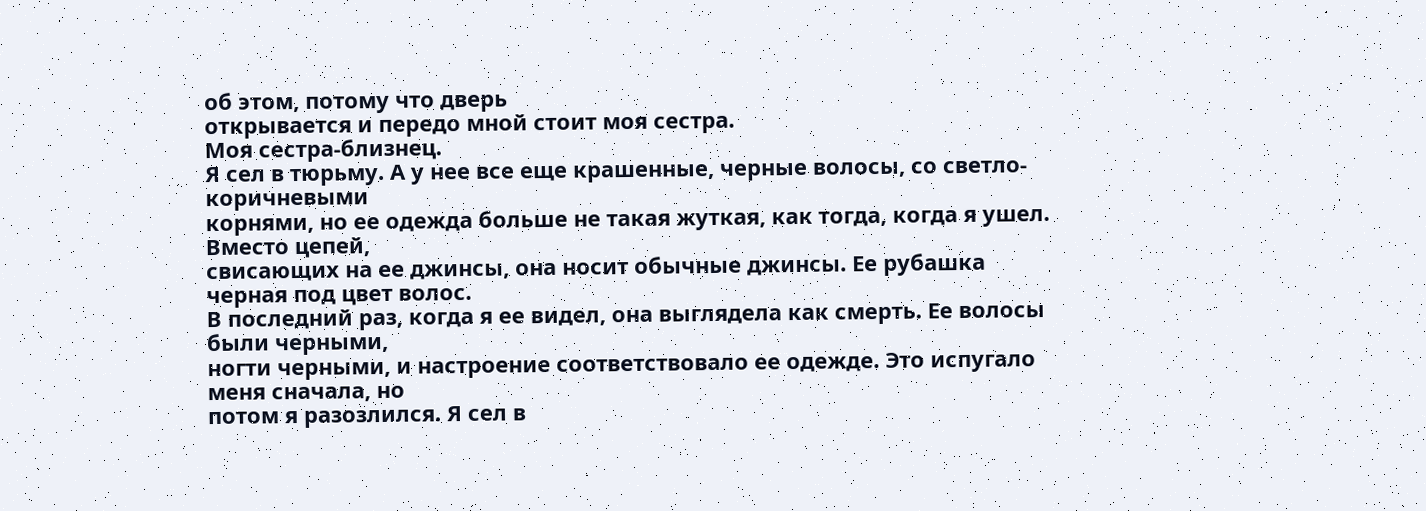об этом, потому что дверь
открывается и передо мной стоит моя сестра.
Моя сестра-близнец.
Я сел в тюрьму. А у нее все еще крашенные, черные волосы, со светло-коричневыми
корнями, но ее одежда больше не такая жуткая, как тогда, когда я ушел. Вместо цепей,
свисающих на ее джинсы, она носит обычные джинсы. Ее рубашка черная под цвет волос.
В последний раз, когда я ее видел, она выглядела как смерть. Ее волосы были черными,
ногти черными, и настроение соответствовало ее одежде. Это испугало меня сначала, но
потом я разозлился. Я сел в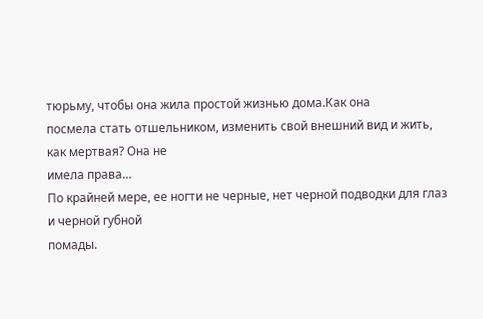тюрьму, чтобы она жила простой жизнью дома.Как она
посмела стать отшельником, изменить свой внешний вид и жить, как мертвая? Она не
имела права…
По крайней мере, ее ногти не черные, нет черной подводки для глаз и черной губной
помады.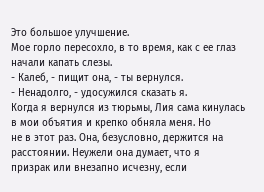Это большое улучшение.
Мое горло пересохло, в то время, как с ее глаз начали капать слезы.
- Калеб, - пищит она, - ты вернулся.
- Ненадолго, - удосужился сказать я.
Когда я вернулся из тюрьмы, Лия сама кинулась в мои объятия и крепко обняла меня. Но
не в этот раз. Она, безусловно, держится на расстоянии. Неужели она думает, что я
призрак или внезапно исчезну, если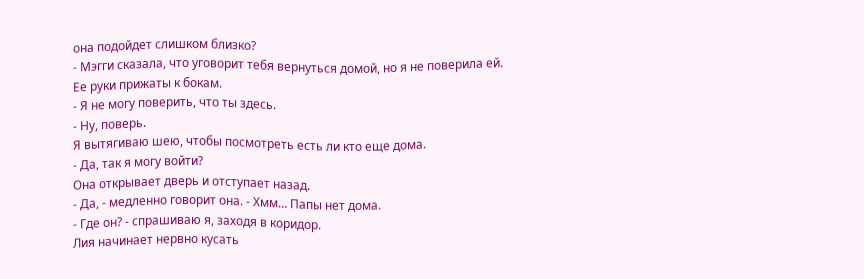она подойдет слишком близко?
- Мэгги сказала, что уговорит тебя вернуться домой, но я не поверила ей.
Ее руки прижаты к бокам.
- Я не могу поверить, что ты здесь.
- Ну, поверь.
Я вытягиваю шею, чтобы посмотреть есть ли кто еще дома.
- Да, так я могу войти?
Она открывает дверь и отступает назад.
- Да, - медленно говорит она. - Хмм… Папы нет дома.
- Где он? - спрашиваю я, заходя в коридор.
Лия начинает нервно кусать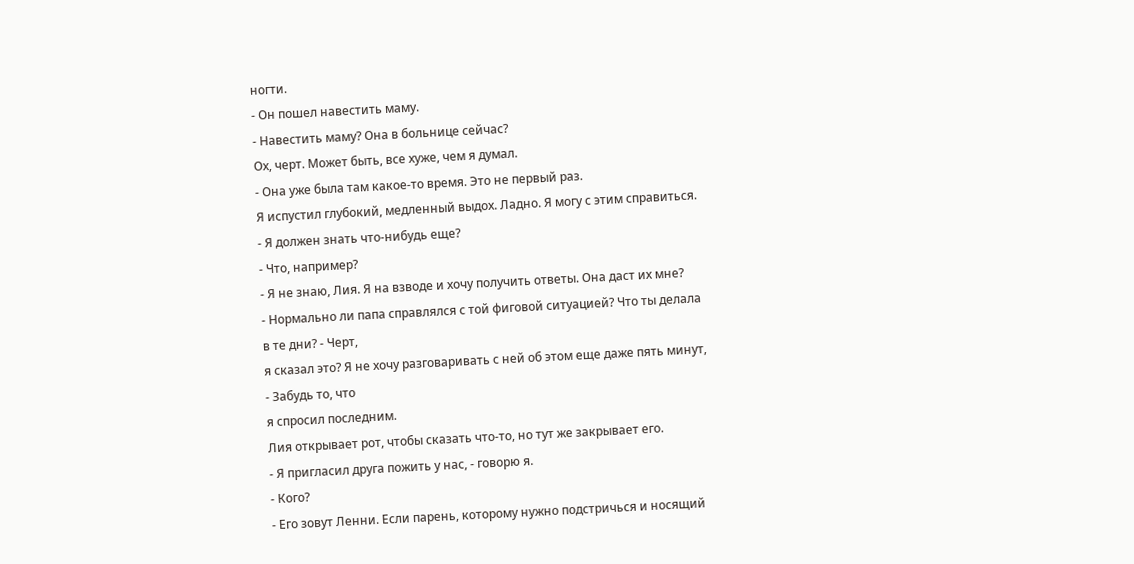ногти.
- Он пошел навестить маму.
- Навестить маму? Она в больнице сейчас?
Ох, черт. Может быть, все хуже, чем я думал.
- Она уже была там какое-то время. Это не первый раз.
Я испустил глубокий, медленный выдох. Ладно. Я могу с этим справиться.
- Я должен знать что-нибудь еще?
- Что, например?
- Я не знаю, Лия. Я на взводе и хочу получить ответы. Она даст их мне?
- Нормально ли папа справлялся с той фиговой ситуацией? Что ты делала в те дни? - Черт,
я сказал это? Я не хочу разговаривать с ней об этом еще даже пять минут, - Забудь то, что
я спросил последним.
Лия открывает рот, чтобы сказать что-то, но тут же закрывает его.
- Я пригласил друга пожить у нас, - говорю я.
- Кого?
- Его зовут Ленни. Если парень, которому нужно подстричься и носящий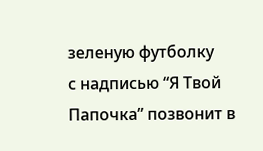зеленую футболку
с надписью “Я Твой Папочка” позвонит в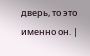дверь, то это именно он. |